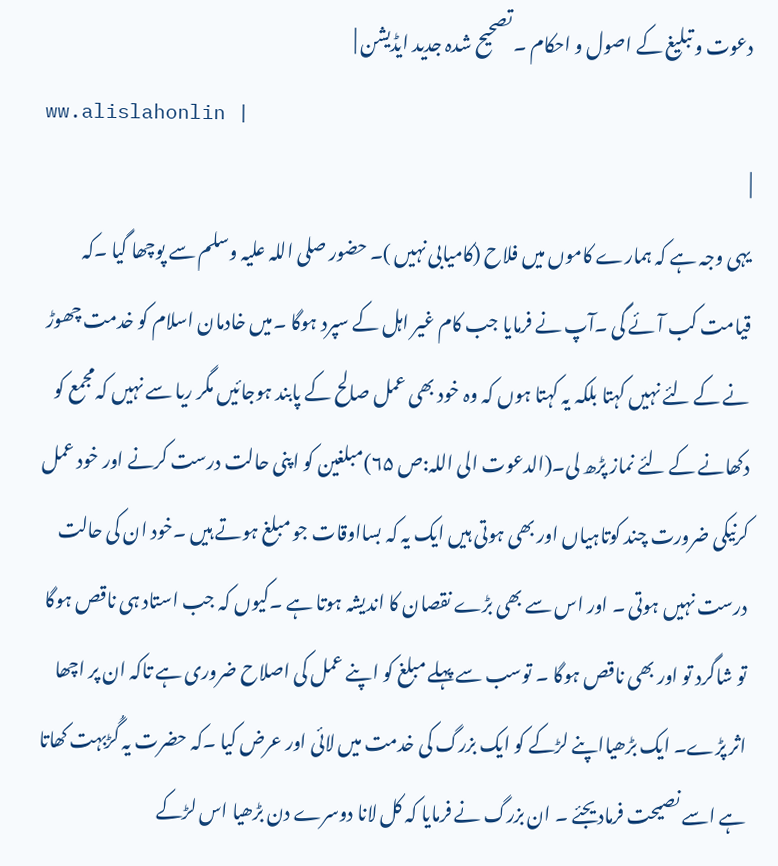دعوت و تبلیغ کے اصول و احکام ۔ تصحیح شدہ جدید ایڈیشن |
ww.alislahonlin |
|
یہی وجہ ہے کہ ہمارے کاموں میں فلاح (کامیابی نہیں )۔ حضور صلی اللہ علیہ وسلم سے پوچھا گیا ۔کہ قیامت کب آئے گی ۔آپ نے فرمایا جب کام غیر اہل کے سپرد ہوگا ۔میں خادمان اسلام کو خدمت چھوڑ نے کے لئے نہیں کہتا بلکہ یہ کہتا ہوں کہ وہ خود بھی عمل صالح کے پابند ہوجائیں مگر ریا سے نہیں کہ مجمع کو دکھانے کے لئے نماز پڑھ لی۔(الدعوت الی اللہ:ص ۶۵)مبلغین کو اپنی حالت درست کرنے اور خود عمل کرنیکی ضرورت چند کوتاہیاں اور بھی ہوتی ہیں ایک یہ کہ بسااوقات جو مبلغ ہوتے ہیں ۔خود ان کی حالت درست نہیں ہوتی ۔ اور اس سے بھی بڑے نقصان کا اندیشہ ہوتا ہے ۔کیوں کہ جب استاد ہی ناقص ہوگا تو شاگرد تو اور بھی ناقص ہوگا ۔ توسب سے پہلے مبلغ کو اپنے عمل کی اصلاح ضروری ہے تاکہ ان پر اچھا اثر پڑے۔ ایک بڑھیااپنے لڑکے کو ایک بزرگ کی خدمت میں لائی اور عرض کیا ۔کہ حضرت یہ گُڑبہت کھاتا ہے اسے نصیحت فرمادیجئے ۔ ان بزرگ نے فرمایا کہ کل لانا دوسرے دن بڑھیا اس لڑکے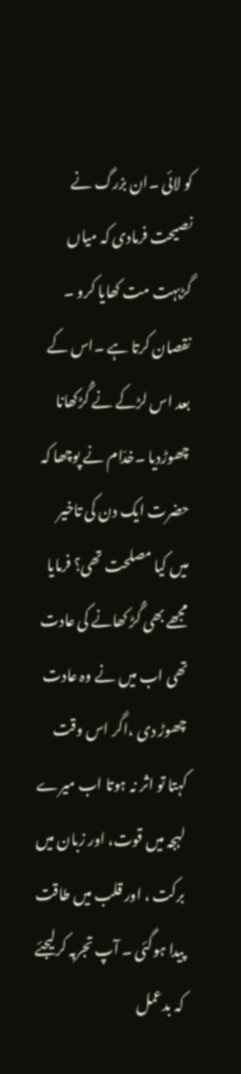کو لائی ۔ان بزرگ نے نصیحت فرمادی کہ میاں گڑبہت مت کھایا کرو ۔ نقصان کرتا ہے ۔اس کے بعد اس لڑکے نے گُڑکھانا چھوڑدیا ۔خدّام نے پوچھا کہ حضرت ایک دن کی تاخیر میں کیا مصلحت تھی؟ فرمایا مجھے بھی گُڑ کھانے کی عادت تھی اب میں نے وہ عادت چھوڑ دی ،اگر اس وقت کہتا تو اثر نہ ہوتا اب میرے لہجہ میں قوت، اور زبان میں برکت ، اور قلب میں طاقت پیدا ہوگئی ۔ آپ تجربہ کرلیجئے کہ بدعمل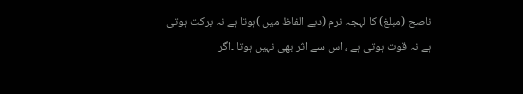ناصح (مبلغ) کا لہجہ نرم (دبے الفاظ میں )ہوتا ہے نہ برکت ہوتی ہے نہ قوت ہوتی ہے ، اس سے اثر بھی نہیں ہوتا ۔اگر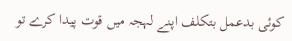کوئی بدعمل بتکلف اپنے لہجہ میں قوت پیدا کرے تو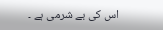اس کی بے شرمی ہے ۔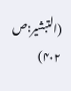(التبشیر:ص ۴۰۲)